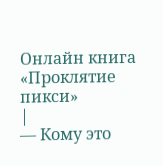Онлайн книга «Проклятие пикси»
|
— Кому это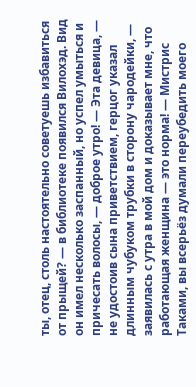ты, отец, столь настоятельно советуешь избавиться от прыщей? — в библиотеке появился Вилохэд. Вид он имел несколько заспанный, но успел умыться и причесать волосы, — доброе утро! — Эта девица, — не удостоив сына приветствием, герцог указал длинным чубуком трубки в сторону чародейки, — заявилась с утра в мой дом и доказывает мне, что работающая женщина — это норма! — Мистрис Таками, вы всерьёз думали переубедить моего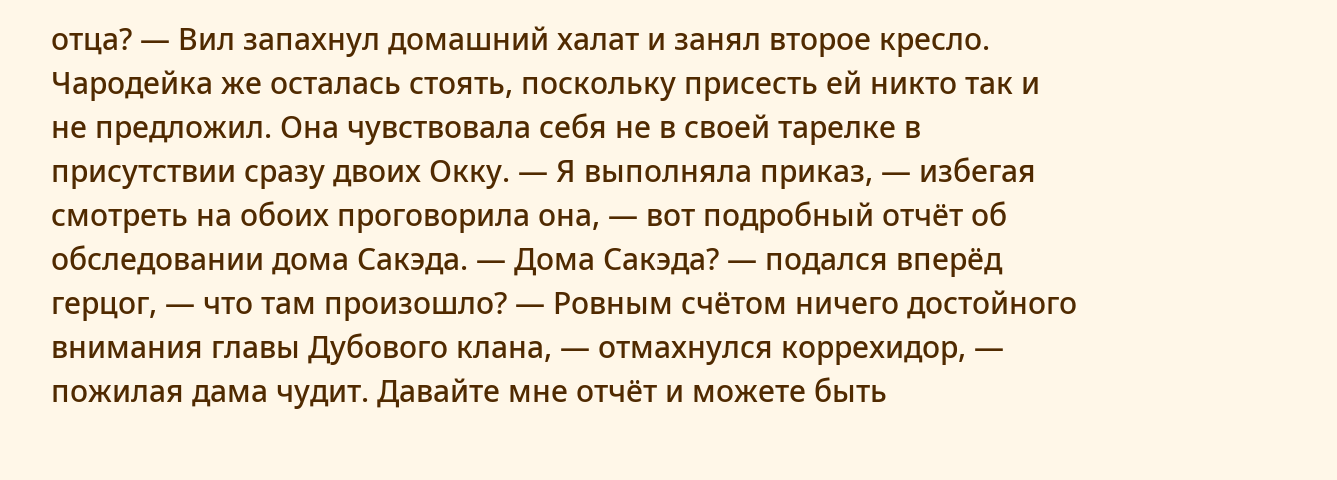отца? — Вил запахнул домашний халат и занял второе кресло. Чародейка же осталась стоять, поскольку присесть ей никто так и не предложил. Она чувствовала себя не в своей тарелке в присутствии сразу двоих Окку. — Я выполняла приказ, — избегая смотреть на обоих проговорила она, — вот подробный отчёт об обследовании дома Сакэда. — Дома Сакэда? — подался вперёд герцог, — что там произошло? — Ровным счётом ничего достойного внимания главы Дубового клана, — отмахнулся коррехидор, — пожилая дама чудит. Давайте мне отчёт и можете быть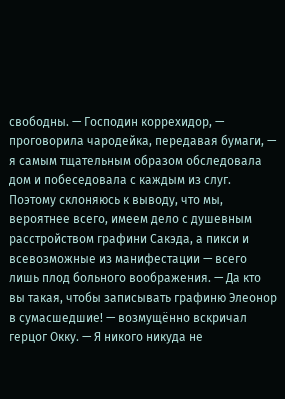свободны. — Господин коррехидор, — проговорила чародейка, передавая бумаги, — я самым тщательным образом обследовала дом и побеседовала с каждым из слуг. Поэтому склоняюсь к выводу, что мы, вероятнее всего, имеем дело с душевным расстройством графини Сакэда, а пикси и всевозможные из манифестации — всего лишь плод больного воображения. — Да кто вы такая, чтобы записывать графиню Элеонор в сумасшедшие! — возмущённо вскричал герцог Окку. — Я никого никуда не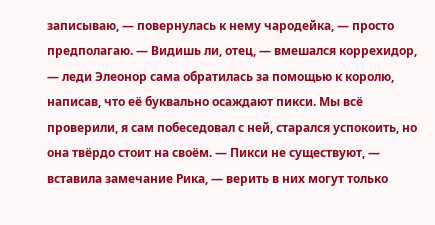записываю, — повернулась к нему чародейка, — просто предполагаю. — Видишь ли, отец, — вмешался коррехидор, — леди Элеонор сама обратилась за помощью к королю, написав, что её буквально осаждают пикси. Мы всё проверили, я сам побеседовал с ней, старался успокоить, но она твёрдо стоит на своём. — Пикси не существуют, — вставила замечание Рика, — верить в них могут только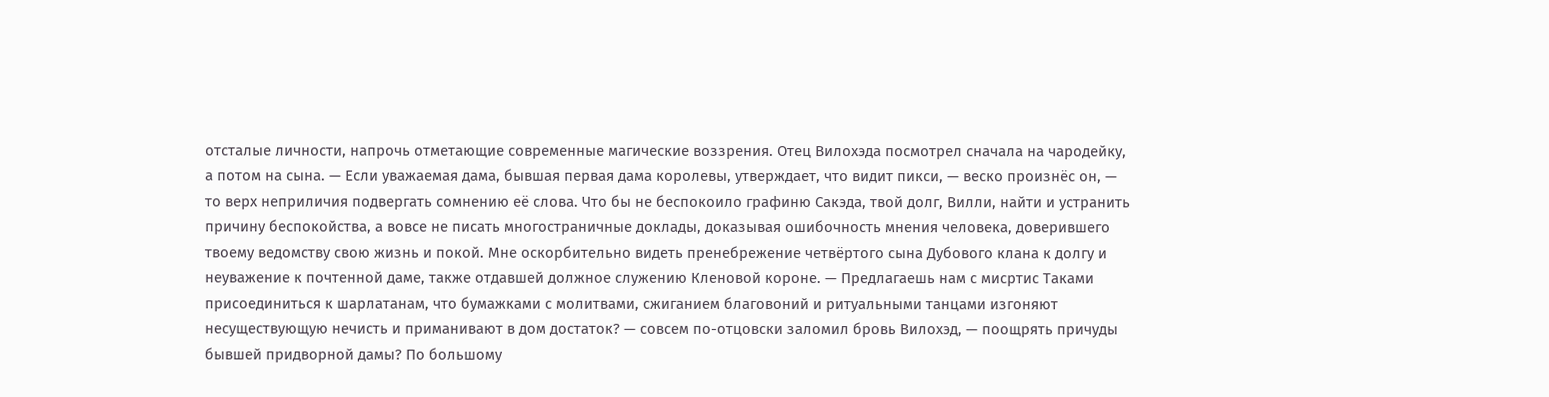отсталые личности, напрочь отметающие современные магические воззрения. Отец Вилохэда посмотрел сначала на чародейку, а потом на сына. — Если уважаемая дама, бывшая первая дама королевы, утверждает, что видит пикси, — веско произнёс он, — то верх неприличия подвергать сомнению её слова. Что бы не беспокоило графиню Сакэда, твой долг, Вилли, найти и устранить причину беспокойства, а вовсе не писать многостраничные доклады, доказывая ошибочность мнения человека, доверившего твоему ведомству свою жизнь и покой. Мне оскорбительно видеть пренебрежение четвёртого сына Дубового клана к долгу и неуважение к почтенной даме, также отдавшей должное служению Кленовой короне. — Предлагаешь нам с мисртис Таками присоединиться к шарлатанам, что бумажками с молитвами, сжиганием благовоний и ритуальными танцами изгоняют несуществующую нечисть и приманивают в дом достаток? — совсем по-отцовски заломил бровь Вилохэд, — поощрять причуды бывшей придворной дамы? По большому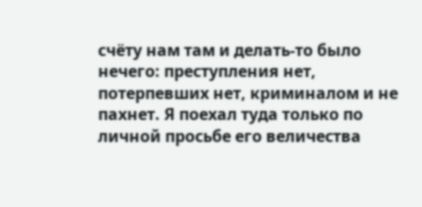счёту нам там и делать-то было нечего: преступления нет, потерпевших нет, криминалом и не пахнет. Я поехал туда только по личной просьбе его величества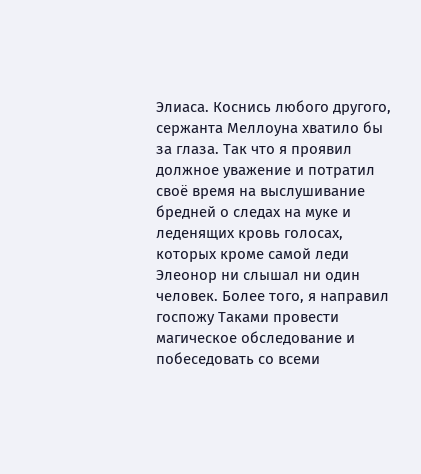Элиаса. Коснись любого другого, сержанта Меллоуна хватило бы за глаза. Так что я проявил должное уважение и потратил своё время на выслушивание бредней о следах на муке и леденящих кровь голосах, которых кроме самой леди Элеонор ни слышал ни один человек. Более того, я направил госпожу Таками провести магическое обследование и побеседовать со всеми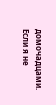домочадцами. Если я не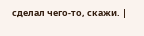сделал чего-то, скажи. |